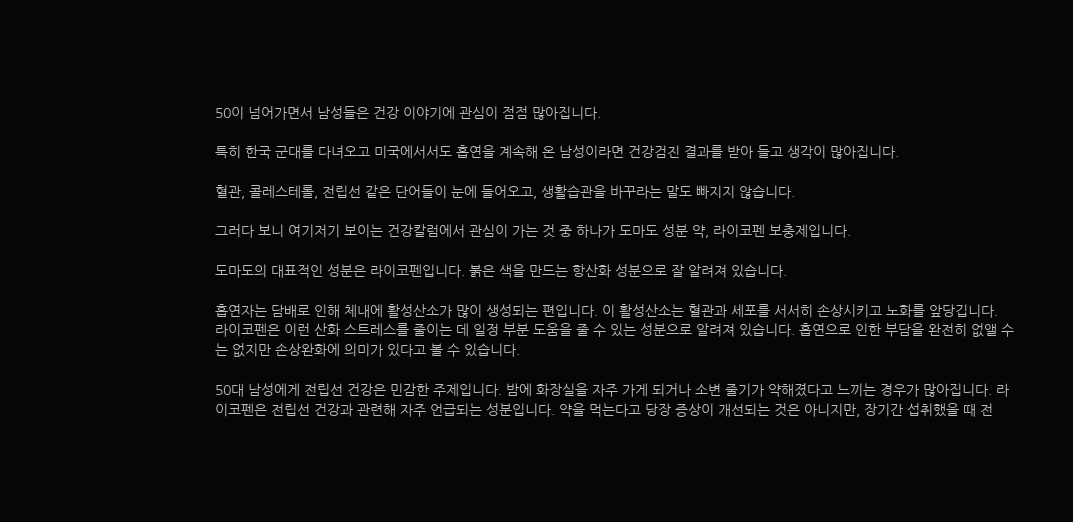50이 넘어가면서 남성들은 건강 이야기에 관심이 점점 많아집니다.

특히 한국 군대를 다녀오고 미국에서서도 흡연을 계속해 온 남성이라면 건강검진 결과를 받아 들고 생각이 많아집니다.

혈관, 콜레스테롤, 전립선 같은 단어들이 눈에 들어오고, 생활습관을 바꾸라는 말도 빠지지 않습니다.

그러다 보니 여기저기 보이는 건강칼럼에서 관심이 가는 것 중 하나가 도마도 성분 약, 라이코펜 보충제입니다.

도마도의 대표적인 성분은 라이코펜입니다. 붉은 색을 만드는 항산화 성분으로 잘 알려져 있습니다.

흡연자는 담배로 인해 체내에 활성산소가 많이 생성되는 편입니다. 이 활성산소는 혈관과 세포를 서서히 손상시키고 노화를 앞당깁니다. 라이코펜은 이런 산화 스트레스를 줄이는 데 일정 부분 도움을 줄 수 있는 성분으로 알려져 있습니다. 흡연으로 인한 부담을 완전히 없앨 수는 없지만 손상완화에 의미가 있다고 볼 수 있습니다.

50대 남성에게 전립선 건강은 민감한 주제입니다. 밤에 화장실을 자주 가게 되거나 소변 줄기가 약해졌다고 느끼는 경우가 많아집니다. 라이코펜은 전립선 건강과 관련해 자주 언급되는 성분입니다. 약을 먹는다고 당장 증상이 개선되는 것은 아니지만, 장기간 섭취했을 때 전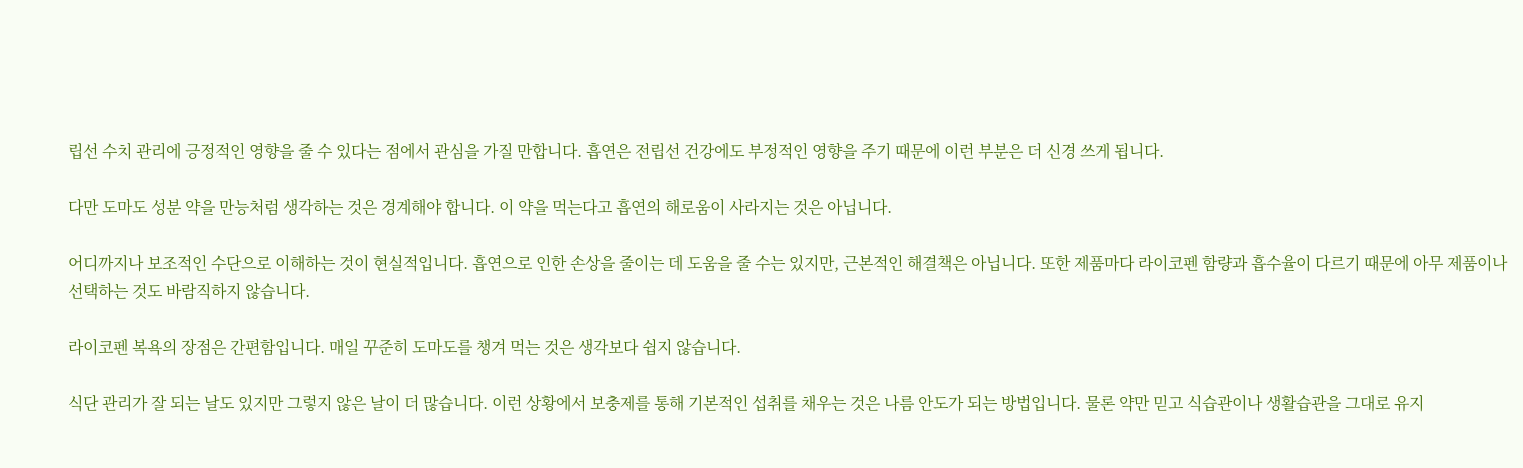립선 수치 관리에 긍정적인 영향을 줄 수 있다는 점에서 관심을 가질 만합니다. 흡연은 전립선 건강에도 부정적인 영향을 주기 때문에 이런 부분은 더 신경 쓰게 됩니다.

다만 도마도 성분 약을 만능처럼 생각하는 것은 경계해야 합니다. 이 약을 먹는다고 흡연의 해로움이 사라지는 것은 아닙니다.

어디까지나 보조적인 수단으로 이해하는 것이 현실적입니다. 흡연으로 인한 손상을 줄이는 데 도움을 줄 수는 있지만, 근본적인 해결책은 아닙니다. 또한 제품마다 라이코펜 함량과 흡수율이 다르기 때문에 아무 제품이나 선택하는 것도 바람직하지 않습니다.

라이코펜 복욕의 장점은 간편함입니다. 매일 꾸준히 도마도를 챙겨 먹는 것은 생각보다 쉽지 않습니다.

식단 관리가 잘 되는 날도 있지만 그렇지 않은 날이 더 많습니다. 이런 상황에서 보충제를 통해 기본적인 섭취를 채우는 것은 나름 안도가 되는 방법입니다. 물론 약만 믿고 식습관이나 생활습관을 그대로 유지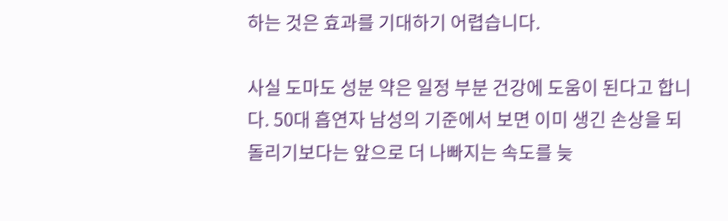하는 것은 효과를 기대하기 어렵습니다.

사실 도마도 성분 약은 일정 부분 건강에 도움이 된다고 합니다. 50대 흡연자 남성의 기준에서 보면 이미 생긴 손상을 되돌리기보다는 앞으로 더 나빠지는 속도를 늦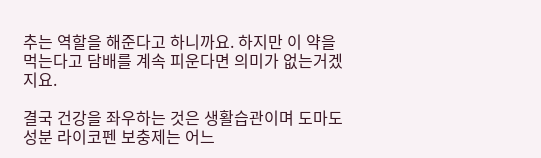추는 역할을 해준다고 하니까요. 하지만 이 약을 먹는다고 담배를 계속 피운다면 의미가 없는거겠지요.

결국 건강을 좌우하는 것은 생활습관이며 도마도 성분 라이코펜 보충제는 어느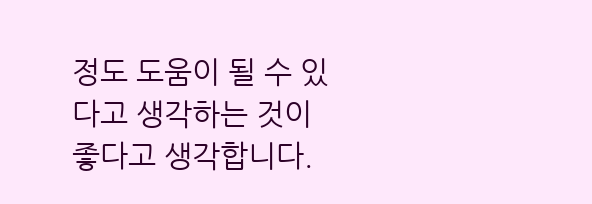정도 도움이 될 수 있다고 생각하는 것이 좋다고 생각합니다.